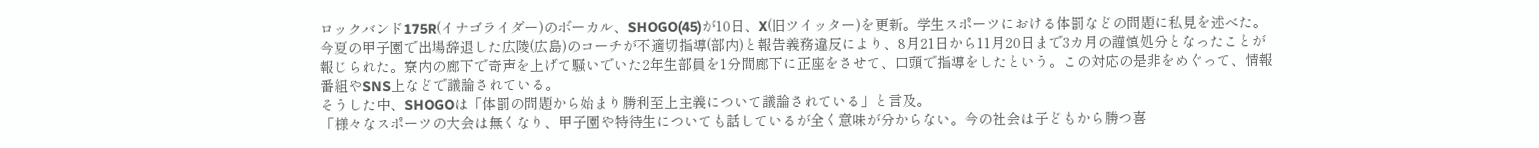ロックバンド175R(イナゴライダー)のボーカル、SHOGO(45)が10日、X(旧ツイッター)を更新。学生スポーツにおける体罰などの問題に私見を述べた。
今夏の甲子園で出場辞退した広陵(広島)のコーチが不適切指導(部内)と報告義務違反により、8月21日から11月20日まで3カ月の謹慎処分となったことが報じられた。寮内の廊下で奇声を上げて騒いでいた2年生部員を1分間廊下に正座をさせて、口頭で指導をしたという。この対応の是非をめぐって、情報番組やSNS上などで議論されている。
そうした中、SHOGOは「体罰の問題から始まり勝利至上主義について議論されている」と言及。
「様々なスポーツの大会は無くなり、甲子園や特待生についても話しているが全く意味が分からない。今の社会は子どもから勝つ喜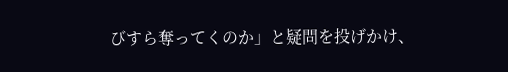びすら奪ってくのか」と疑問を投げかけ、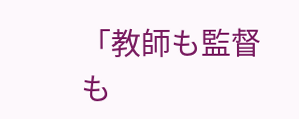「教師も監督も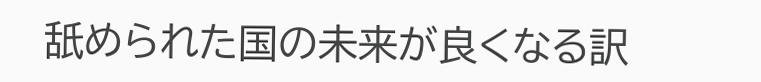舐められた国の未来が良くなる訳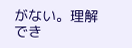がない。理解でき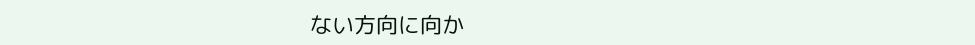ない方向に向か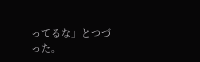ってるな」とつづった。